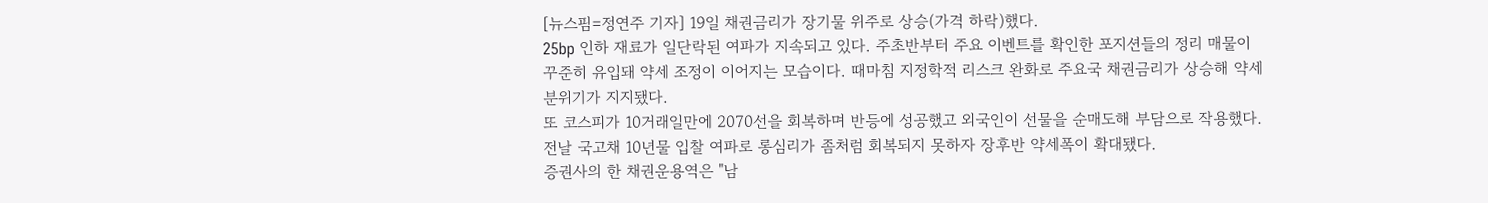[뉴스핌=정연주 기자] 19일 채권금리가 장기물 위주로 상승(가격 하락)했다.
25bp 인하 재료가 일단락된 여파가 지속되고 있다. 주초반부터 주요 이벤트를 확인한 포지션들의 정리 매물이 꾸준히 유입돼 약세 조정이 이어지는 모습이다. 때마침 지정학적 리스크 완화로 주요국 채권금리가 상승해 약세 분위기가 지지됐다.
또 코스피가 10거래일만에 2070선을 회복하며 반등에 성공했고 외국인이 선물을 순매도해 부담으로 작용했다. 전날 국고채 10년물 입찰 여파로 롱심리가 좀처럼 회복되지 못하자 장후반 약세폭이 확대됐다.
증권사의 한 채권운용역은 "남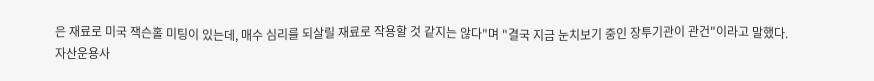은 재료로 미국 잭슨홀 미팅이 있는데, 매수 심리를 되살릴 재료로 작용할 것 같지는 않다"며 "결국 지금 눈치보기 중인 장투기관이 관건"이라고 말했다.
자산운용사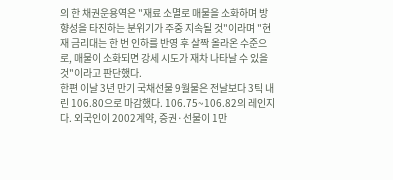의 한 채권운용역은 "재료 소멸로 매물을 소화하며 방향성을 타진하는 분위기가 주중 지속될 것"이라며 "현재 금리대는 한 번 인하를 반영 후 살짝 올라온 수준으로, 매물이 소화되면 강세 시도가 재차 나타날 수 있을 것"이라고 판단했다.
한편 이날 3년 만기 국채선물 9월물은 전날보다 3틱 내린 106.80으로 마감했다. 106.75~106.82의 레인지다. 외국인이 2002계약, 증권·선물이 1만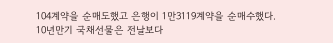104계약을 순매도했고 은행이 1만3119계약을 순매수했다.
10년만기 국채선물은 전날보다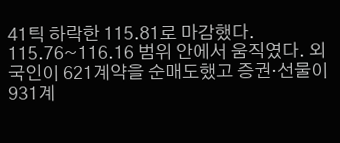41틱 하락한 115.81로 마감했다. 115.76~116.16 범위 안에서 움직였다. 외국인이 621계약을 순매도했고 증권·선물이 931계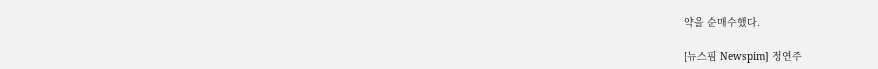약을 순매수했다.

[뉴스핌 Newspim] 정연주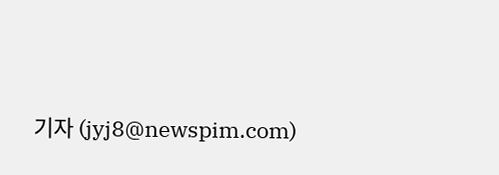기자 (jyj8@newspim.com)